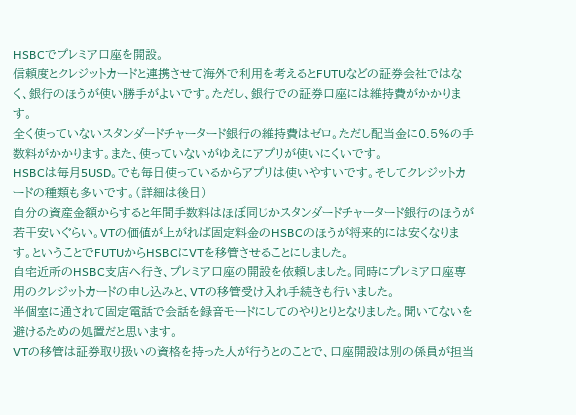HSBCでプレミア口座を開設。
信頼度とクレジットカードと連携させて海外で利用を考えるとFUTUなどの証券会社ではなく、銀行のほうが使い勝手がよいです。ただし、銀行での証券口座には維持費がかかります。
全く使っていないスタンダードチャータード銀行の維持費はゼロ。ただし配当金に0.5%の手数料がかかります。また、使っていないがゆえにアプリが使いにくいです。
HSBCは毎月5USD。でも毎日使っているからアプリは使いやすいです。そしてクレジットカードの種類も多いです。(詳細は後日)
自分の資産金額からすると年間手数料はほぼ同じかスタンダードチャータード銀行のほうが若干安いぐらい。VTの価値が上がれば固定料金のHSBCのほうが将来的には安くなります。ということでFUTUからHSBCにVTを移管させることにしました。
自宅近所のHSBC支店へ行き、プレミア口座の開設を依頼しました。同時にプレミア口座専用のクレジットカードの申し込みと、VTの移管受け入れ手続きも行いました。
半個室に通されて固定電話で会話を録音モードにしてのやりとりとなりました。聞いてないを避けるための処置だと思います。
VTの移管は証券取り扱いの資格を持った人が行うとのことで、口座開設は別の係員が担当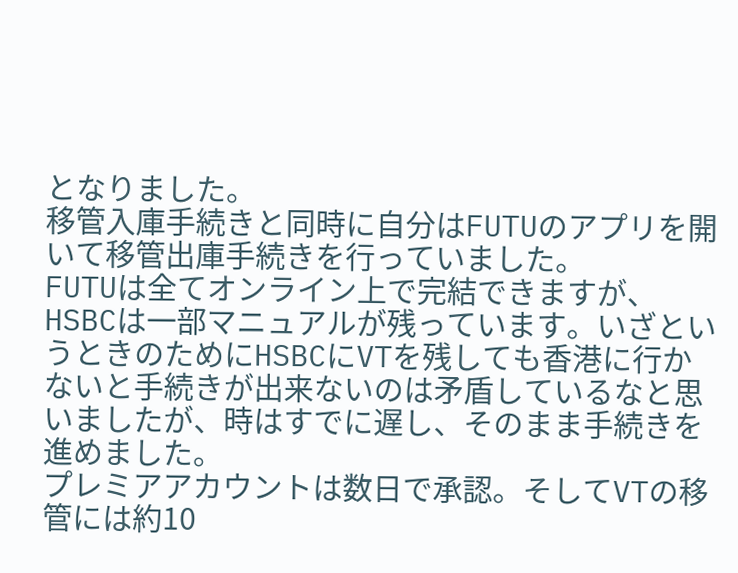となりました。
移管入庫手続きと同時に自分はFUTUのアプリを開いて移管出庫手続きを行っていました。
FUTUは全てオンライン上で完結できますが、HSBCは一部マニュアルが残っています。いざというときのためにHSBCにVTを残しても香港に行かないと手続きが出来ないのは矛盾しているなと思いましたが、時はすでに遅し、そのまま手続きを進めました。
プレミアアカウントは数日で承認。そしてVTの移管には約10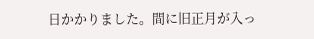日かかりました。間に旧正月が入っ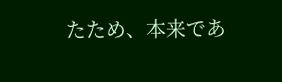たため、本来であ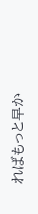ればもっと早か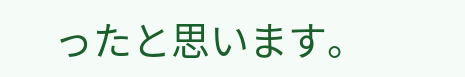ったと思います。